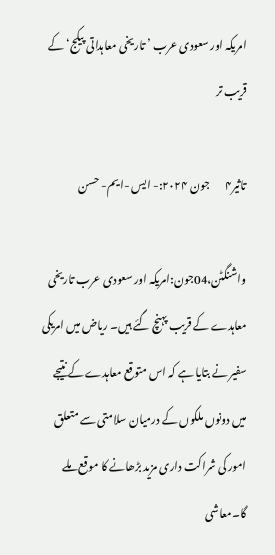امریکہ اور سعودی عرب ’ تاریخی معاہداتی پیکج‘ کے قریب تر

تاثیر۴       جون ۲۰۲۴:- ایس -ایم- حسن

واشنگٹن،04جون:امریکہ اور سعودی عرب تاریخی معاہدے کے قریب پہنچ گئے ہیں۔ ریاض میں امریکی سفیر نے بتایا ہے کہ اس متوقع معاہدے کے نتیجے میں دونوں ملکوں کے درمیان سلامتی سے متعلق امور کی شراکت داری مزید بڑھانے کا موقع ملے گا۔معاشی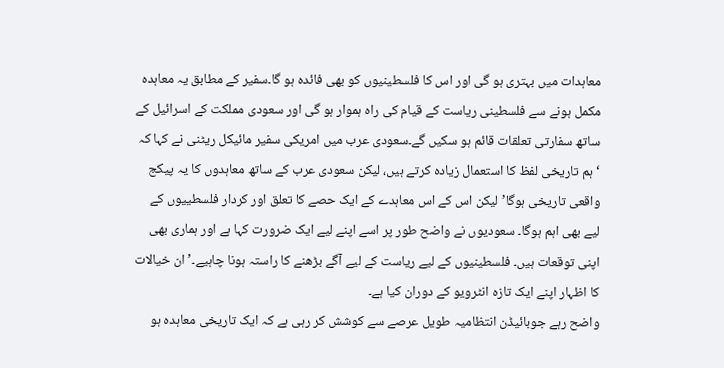معاہدات میں بہتری ہو گی اور اس کا فلسطینیوں کو بھی فائدہ ہو گا۔سفیر کے مطابق یہ معاہدہ مکمل ہونے سے فلسطینی ریاست کے قیام کی راہ ہموار ہو گی اور سعودی مملکت کے اسرائیل کے ساتھ سفارتی تعلقات قائم ہو سکیں گے۔سعودی عرب میں امریکی سفیر مائیکل ریٹنی نے کہا کہ ‘ہم تاریخی لفظ کا استعمال زیادہ کرتے ہیں، لیکن سعودی عرب کے ساتھ معاہدوں کا یہ پیکج واقعی تاریخی ہوگا’ لیکن اس کے اس معاہدے کے ایک حصے کا تعلق اور کردار فلسطییوں کے لیے بھی اہم ہوگا۔ سعودیوں نے واضح طور پر اسے اپنے لیے ایک ضرورت کہا ہے اور ہماری بھی اپنی توقعات ہیں۔ فلسطینیوں کے لیے ریاست کے لیے آگے بڑھنے کا راستہ ہونا چاہیے۔’ ان خیالات کا اظہار اپنے ایک تازہ انٹرویو کے دوران کیا ہے۔
واضح رہے جوبائیڈن انتظامیہ طویل عرصے سے کوشش کر رہی ہے کہ ایک تاریخی معاہدہ ہو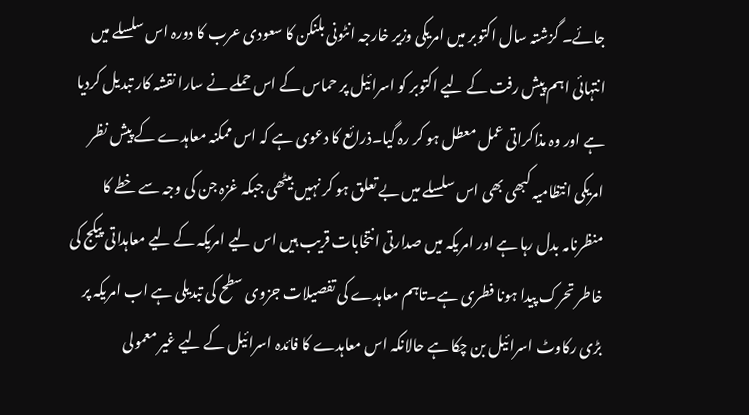جائے۔ گزشتہ سال اکتوبر میں امریکی وزیر خارجہ انٹونی بلنکن کا سعودی عرب کا دورہ اس سلسلے میں انتہائی اہم پیش رفت کے لیے اکتوبر کو اسرائیل پر حماس کے اس حملے نے سارا نقشہ کار تبدیل کردیا ہے اور وہ مذاکراتی عمل معطل ہو کر رہ گیا۔ذرائع کا دعوی ہے کہ اس ممکنہ معاہدے کے پیش نظر امریکی انتظامیہ کبھی بھی اس سلسلے میں بے تعلق ہو کر نہیں بیٹھی جبکہ غزہ جن کی وجہ سے خطے کا منظرنامہ بدل رہا ہے اور امریکہ میں صدارتی انتخابات قریب ہیں اس لیے امریکہ کے لیے معاہداتی پیکج کی خاطر تحرک پیدا ہونا فطری ہے۔تاہم معاہدے کی تفصیلات جزوی سطح کی تبدیلی ہے اب امریکہ پر بڑی رکاوٹ اسرائیل بن چکا ہے حالانکہ اس معاہدے کا فائدہ اسرائیل کے لیے غیر معمولی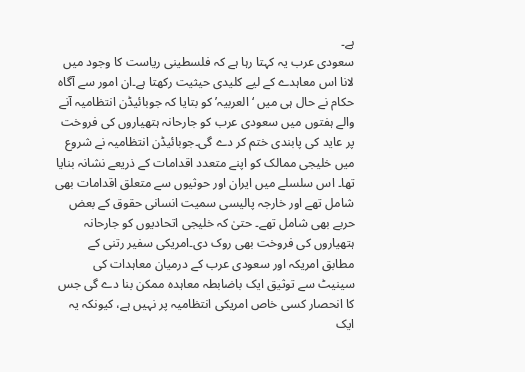ہے۔
سعودی عرب یہ کہتا رہا ہے کہ فلسطینی ریاست کا وجود میں لانا اس معاہدے کے لیے کلیدی حیثیت رکھتا ہے۔ان امور سے آگاہ حکام نے حال ہی میں ‘ العربیہ’ کو بتایا کہ جوبائیڈن انتظامیہ آنے والے ہفتوں میں سعودی عرب کو جارحانہ ہتھیاروں کی فروخت پر عاید کی پابندی ختم کر دے گی۔جوبائیڈن انتظامیہ نے شروع میں خلیجی ممالک کو اپنے متعدد اقدامات کے ذریعے نشانہ بنایا تھا۔ اس سلسلے میں ایران اور حوثیوں سے متعلق اقدامات بھی شامل تھے اور خارجہ پالیسی سمیت انسانی حقوق کے بعض حربے بھی شامل تھے۔ حتیٰ کہ خلیجی اتحادیوں کو جارحانہ ہتھیاروں کی فروخت بھی روک دی۔امریکی سفیر رتنی کے مطابق امریکہ اور سعودی عرب کے درمیان معاہدات کی سینیٹ سے توثیق ایک باضابطہ معاہدہ ممکن بنا دے گی جس کا انحصار کسی خاص امریکی انتظامیہ پر نہیں ہے، کیونکہ یہ ایک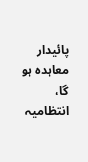پائیدار معاہدہ ہو گا، انتظامیہ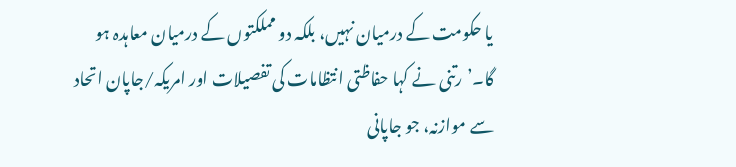یا حکومت کے درمیان نہیں، بلکہ دو مملکتوں کے درمیان معاہدہ ہو گا۔’رتنی نے کہا حفاظتی انتظامات کی تفصیلات اور امریکہ/جاپان اتحاد سے موازنہ، جو جاپانی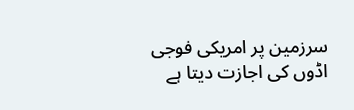سرزمین پر امریکی فوجی اڈوں کی اجازت دیتا ہے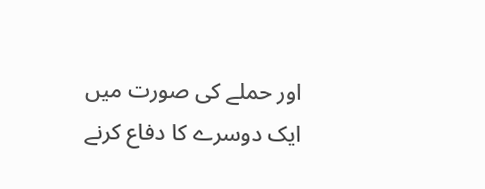اور حملے کی صورت میں ایک دوسرے کا دفاع کرنے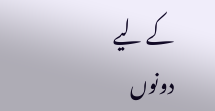کے لیے دونوں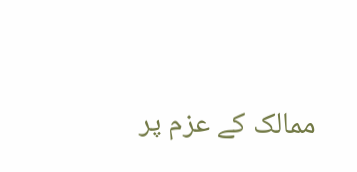ممالک کے عزم پر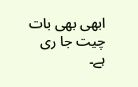ابھی بھی بات چیت جا ری ہے۔